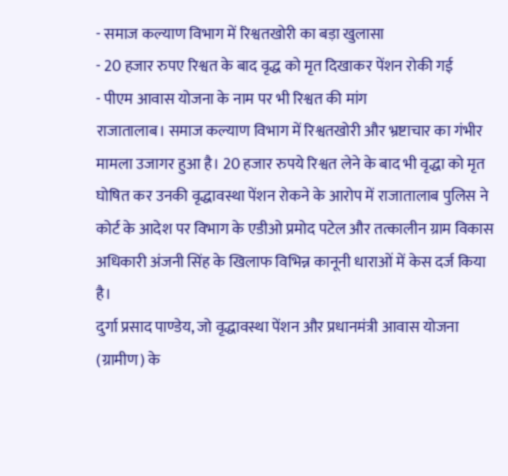- समाज कल्याण विभाग में रिश्वतखोरी का बड़ा खुलासा
- 20 हजार रुपए रिश्वत के बाद वृद्ध को मृत दिखाकर पेंशन रोकी गई
- पीएम आवास योजना के नाम पर भी रिश्वत की मांग
राजातालाब। समाज कल्याण विभाग में रिश्वतखोरी और भ्रष्टाचार का गंभीर मामला उजागर हुआ है। 20 हजार रुपये रिश्वत लेने के बाद भी वृद्धा को मृत घोषित कर उनकी वृद्धावस्था पेंशन रोकने के आरोप में राजातालाब पुलिस ने कोर्ट के आदेश पर विभाग के एडीओ प्रमोद पटेल और तत्कालीन ग्राम विकास अधिकारी अंजनी सिंह के खिलाफ विभिन्न कानूनी धाराओं में केस दर्ज किया है।
दुर्गा प्रसाद पाण्डेय, जो वृद्धावस्था पेंशन और प्रधानमंत्री आवास योजना (ग्रामीण) के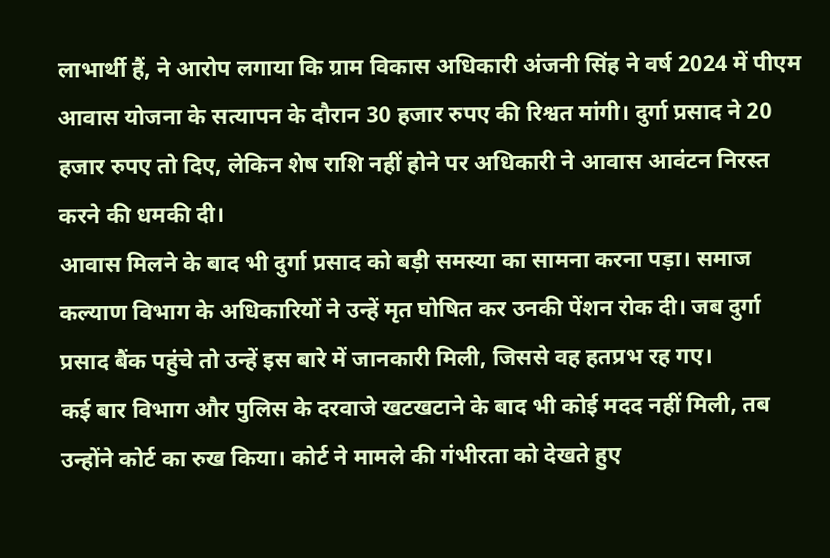लाभार्थी हैं, ने आरोप लगाया कि ग्राम विकास अधिकारी अंजनी सिंह ने वर्ष 2024 में पीएम आवास योजना के सत्यापन के दौरान 30 हजार रुपए की रिश्वत मांगी। दुर्गा प्रसाद ने 20 हजार रुपए तो दिए, लेकिन शेष राशि नहीं होने पर अधिकारी ने आवास आवंटन निरस्त करने की धमकी दी।
आवास मिलने के बाद भी दुर्गा प्रसाद को बड़ी समस्या का सामना करना पड़ा। समाज कल्याण विभाग के अधिकारियों ने उन्हें मृत घोषित कर उनकी पेंशन रोक दी। जब दुर्गा प्रसाद बैंक पहुंचे तो उन्हें इस बारे में जानकारी मिली, जिससे वह हतप्रभ रह गए।
कई बार विभाग और पुलिस के दरवाजे खटखटाने के बाद भी कोई मदद नहीं मिली, तब उन्होंने कोर्ट का रुख किया। कोर्ट ने मामले की गंभीरता को देखते हुए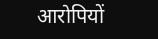आरोपियों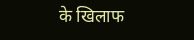के खिलाफ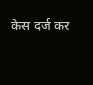केस दर्ज कर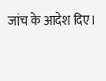जांच के आदेश दिए।